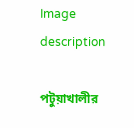Image description

পটুয়াখালীর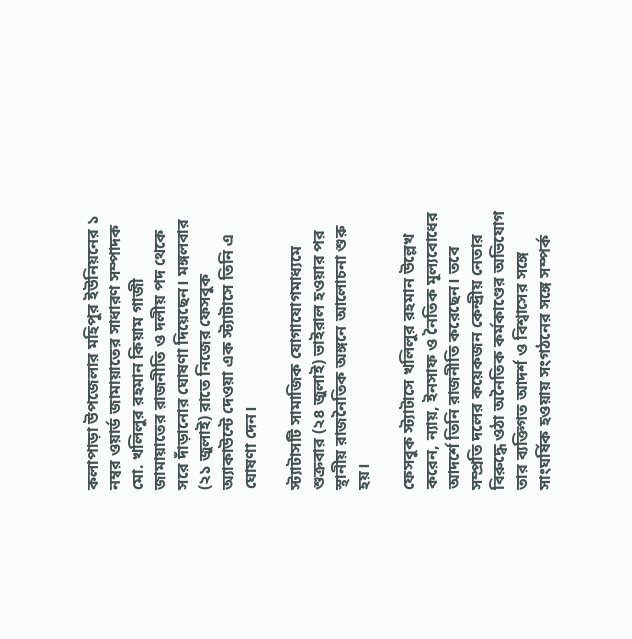কলাপাড়া উপজেলার মহিপুর ইউনিয়নের ১ নম্বর ওয়ার্ড জামায়াতের সাধারণ সম্পাদক মো. খলিলুর রহমান কিয়াম গাজী জামায়াতের রাজনীতি ও দলীয় পদ থেকে সরে দাঁড়ানোর ঘোষণা দিয়েছেন। মঙ্গলবার (২১ জুলাই) রাতে নিজের ফেসবুক অ্যাকাউন্টে দেওয়া এক স্ট্যাটাসে তিনি এ ঘোষণা দেন।

স্ট্যাটাসটি সামাজিক যোগাযোগমাধ্যমে শুক্রবার (২৪ জুলাই) ভাইরাল হওয়ার পর স্থানীয় রাজনৈতিক অঙ্গনে আলোচনা শুরু হয়।

ফেসবুক স্ট্যাটাসে খলিলুর রহমান উল্লেখ করেন, ন্যায়, ইনসাফ ও নৈতিক মূল্যবোধের আদর্শে তিনি রাজনীতি করেছেন। তবে সম্প্রতি দলের কয়েকজন কেন্দ্রীয় নেতার বিরুদ্ধে ওঠা অনৈতিক কর্মকাণ্ডের অভিযোগ তার ব্যক্তিগত আদর্শ ও বিশ্বাসের সঙ্গে সাংঘর্ষিক হওয়ায় সংগঠনের সঙ্গে সম্পর্ক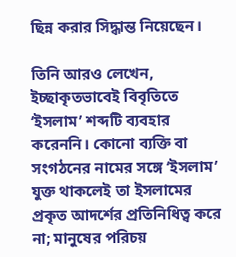ছিন্ন করার সিদ্ধান্ত নিয়েছেন।

তিনি আরও লেখেন, ইচ্ছাকৃতভাবেই বিবৃতিতে ‘ইসলাম’ শব্দটি ব্যবহার করেননি। কোনো ব্যক্তি বা সংগঠনের নামের সঙ্গে ‘ইসলাম’ যুক্ত থাকলেই তা ইসলামের প্রকৃত আদর্শের প্রতিনিধিত্ব করে না; মানুষের পরিচয়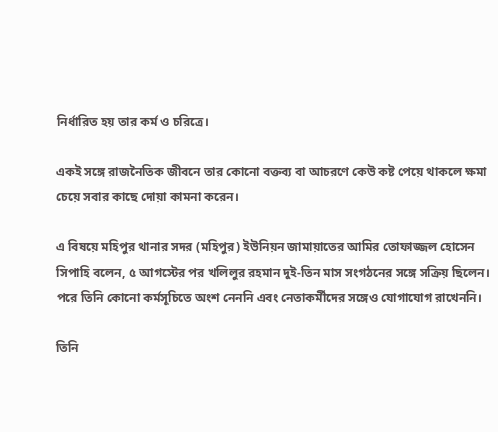নির্ধারিত হয় তার কর্ম ও চরিত্রে।

একই সঙ্গে রাজনৈতিক জীবনে তার কোনো বক্তব্য বা আচরণে কেউ কষ্ট পেয়ে থাকলে ক্ষমা চেয়ে সবার কাছে দোয়া কামনা করেন।

এ বিষয়ে মহিপুর থানার সদর (মহিপুর) ইউনিয়ন জামায়াতের আমির তোফাজ্জল হোসেন সিপাহি বলেন, ৫ আগস্টের পর খলিলুর রহমান দুই-তিন মাস সংগঠনের সঙ্গে সক্রিয় ছিলেন। পরে তিনি কোনো কর্মসূচিতে অংশ নেননি এবং নেতাকর্মীদের সঙ্গেও যোগাযোগ রাখেননি।

তিনি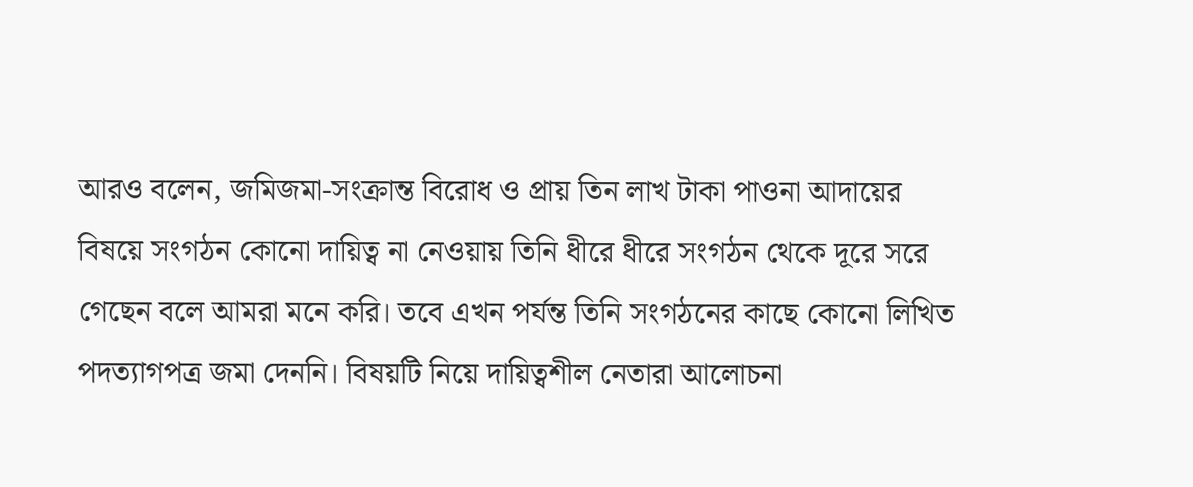আরও বলেন, জমিজমা-সংক্রান্ত বিরোধ ও প্রায় তিন লাখ টাকা পাওনা আদায়ের বিষয়ে সংগঠন কোনো দায়িত্ব না নেওয়ায় তিনি ধীরে ধীরে সংগঠন থেকে দূরে সরে গেছেন বলে আমরা মনে করি। তবে এখন পর্যন্ত তিনি সংগঠনের কাছে কোনো লিখিত পদত্যাগপত্র জমা দেননি। বিষয়টি নিয়ে দায়িত্বশীল নেতারা আলোচনা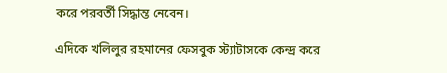করে পরবর্তী সিদ্ধান্ত নেবেন।

এদিকে খলিলুর রহমানের ফেসবুক স্ট্যাটাসকে কেন্দ্র করে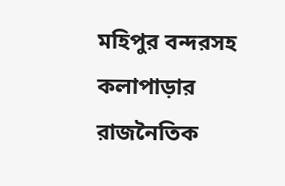মহিপুর বন্দরসহ কলাপাড়ার রাজনৈতিক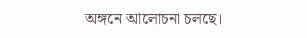অঙ্গনে আলোচনা চলছে।